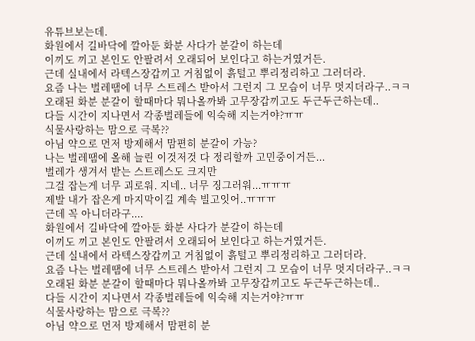유튜브보는데.
화원에서 길바닥에 깔아둔 화분 사다가 분갈이 하는데
이끼도 끼고 본인도 안팔려서 오래되어 보인다고 하는거였거든.
근데 실내에서 라텍스장갑끼고 거침없이 흙털고 뿌리정리하고 그러더라.
요즘 나는 벌레땜에 너무 스트레스 받아서 그런지 그 모습이 너무 멋지더라구..ㅋㅋ
오래된 화분 분갈이 할때마다 뭐나올까봐 고무장갑끼고도 두근두근하는데..
다들 시간이 지나면서 각종벌레들에 익숙해 지는거야?ㅠㅠ
식물사랑하는 맘으로 극복??
아님 약으로 먼저 방제해서 맘편히 분갈이 가능?
나는 벌레땜에 올해 늘린 이것저것 다 정리할까 고민중이거든...
벌레가 생겨서 받는 스트레스도 크지만
그걸 잡는게 너무 괴로워. 지네.. 너무 징그러워...ㅠㅠㅠ
제발 내가 잡은게 마지막이길 계속 빌고잇어..ㅠㅠㅠ
근데 꼭 아니더라구....
화원에서 길바닥에 깔아둔 화분 사다가 분갈이 하는데
이끼도 끼고 본인도 안팔려서 오래되어 보인다고 하는거였거든.
근데 실내에서 라텍스장갑끼고 거침없이 흙털고 뿌리정리하고 그러더라.
요즘 나는 벌레땜에 너무 스트레스 받아서 그런지 그 모습이 너무 멋지더라구..ㅋㅋ
오래된 화분 분갈이 할때마다 뭐나올까봐 고무장갑끼고도 두근두근하는데..
다들 시간이 지나면서 각종벌레들에 익숙해 지는거야?ㅠㅠ
식물사랑하는 맘으로 극복??
아님 약으로 먼저 방제해서 맘편히 분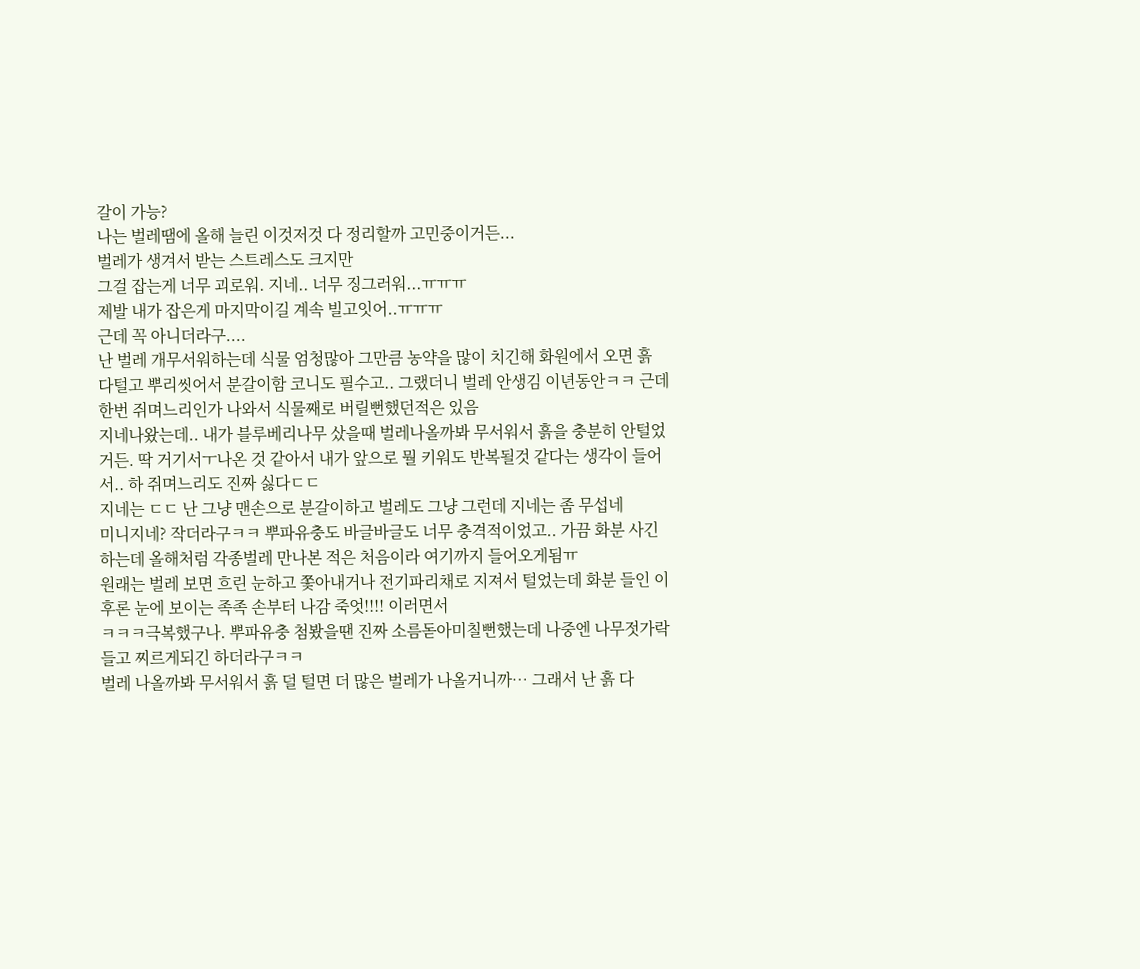갈이 가능?
나는 벌레땜에 올해 늘린 이것저것 다 정리할까 고민중이거든...
벌레가 생겨서 받는 스트레스도 크지만
그걸 잡는게 너무 괴로워. 지네.. 너무 징그러워...ㅠㅠㅠ
제발 내가 잡은게 마지막이길 계속 빌고잇어..ㅠㅠㅠ
근데 꼭 아니더라구....
난 벌레 개무서워하는데 식물 엄청많아 그만큼 농약을 많이 치긴해 화원에서 오면 흙 다털고 뿌리씻어서 분갈이함 코니도 필수고.. 그랬더니 벌레 안생김 이년동안ㅋㅋ 근데 한번 쥐며느리인가 나와서 식물째로 버릴뻔했던적은 있음
지네나왔는데.. 내가 블루베리나무 샀을때 벌레나올까봐 무서워서 흙을 충분히 안털었거든. 딱 거기서ㅜ나온 것 같아서 내가 앞으로 뭘 키워도 반복될것 같다는 생각이 들어서.. 하 쥐며느리도 진짜 싫다ㄷㄷ
지네는 ㄷㄷ 난 그냥 맨손으로 분갈이하고 벌레도 그냥 그런데 지네는 좀 무섭네
미니지네? 작더라구ㅋㅋ 뿌파유충도 바글바글도 너무 충격적이었고.. 가끔 화분 사긴하는데 올해처럼 각종벌레 만나본 적은 처음이라 여기까지 들어오게됨ㅠ
원래는 벌레 보면 흐린 눈하고 쫓아내거나 전기파리채로 지져서 털었는데 화분 들인 이후론 눈에 보이는 족족 손부터 나감 죽엇!!!! 이러면서
ㅋㅋㅋ극복했구나. 뿌파유충 첨봤을땐 진짜 소름돋아미칠뻔했는데 나중엔 나무젓가락들고 찌르게되긴 하더라구ㅋㅋ
벌레 나올까봐 무서워서 흙 덜 털면 더 많은 벌레가 나올거니까… 그래서 난 흙 다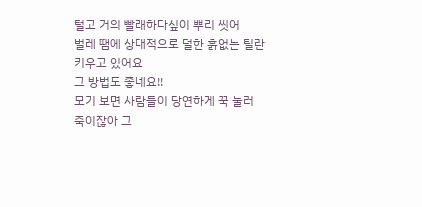털고 거의 빨래하다싶이 뿌리 씻어
벌레 땜에 상대적으로 덜한 흙없는 틸란 키우고 있어요
그 방법도 좋네요!!
모기 보면 사람들이 당연하게 꾹 눌러 죽이잖아 그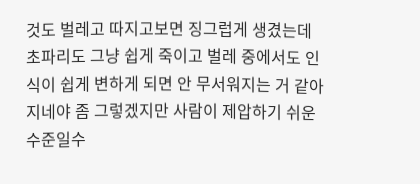것도 벌레고 따지고보면 징그럽게 생겼는데 초파리도 그냥 쉽게 죽이고 벌레 중에서도 인식이 쉽게 변하게 되면 안 무서워지는 거 같아 지네야 좀 그렇겠지만 사람이 제압하기 쉬운 수준일수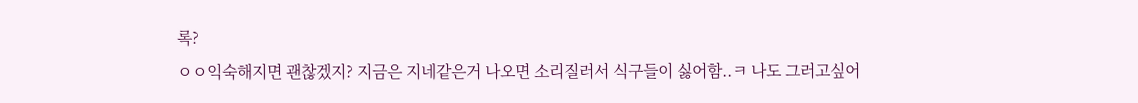록?
ㅇㅇ익숙해지면 괜찮겠지? 지금은 지네같은거 나오면 소리질러서 식구들이 싫어함..ㅋ 나도 그러고싶어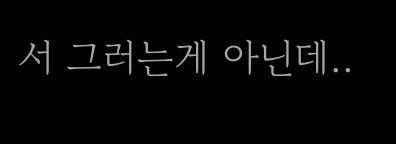서 그러는게 아닌데..